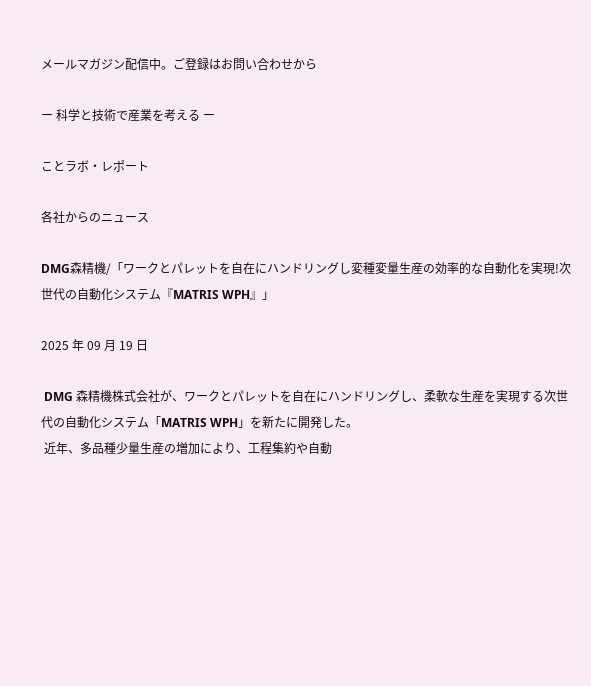メールマガジン配信中。ご登録はお問い合わせから

ー 科学と技術で産業を考える ー

ことラボ・レポート

各社からのニュース

DMG森精機/「ワークとパレットを自在にハンドリングし変種変量生産の効率的な自動化を実現!次世代の自動化システム『MATRIS WPH』」

2025 年 09 月 19 日

 DMG 森精機株式会社が、ワークとパレットを自在にハンドリングし、柔軟な生産を実現する次世代の自動化システム「MATRIS WPH」を新たに開発した。
 近年、多品種少量生産の増加により、工程集約や自動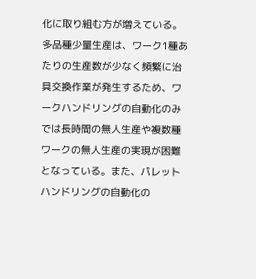化に取り組む方が増えている。多品種少量生産は、ワーク1種あたりの生産数が少なく頻繁に治具交換作業が発生するため、ワークハンドリングの自動化のみでは長時間の無人生産や複数種ワークの無人生産の実現が困難となっている。また、パレットハンドリングの自動化の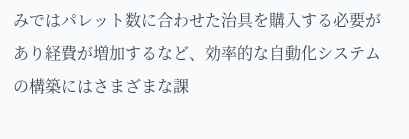みではパレット数に合わせた治具を購入する必要があり経費が増加するなど、効率的な自動化システムの構築にはさまざまな課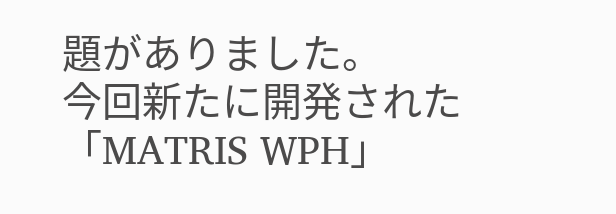題がありました。
今回新たに開発された「MATRIS WPH」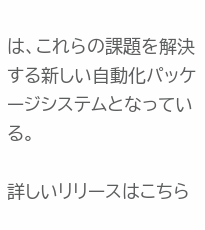は、これらの課題を解決する新しい自動化パッケージシステムとなっている。

詳しいリリースはこちら